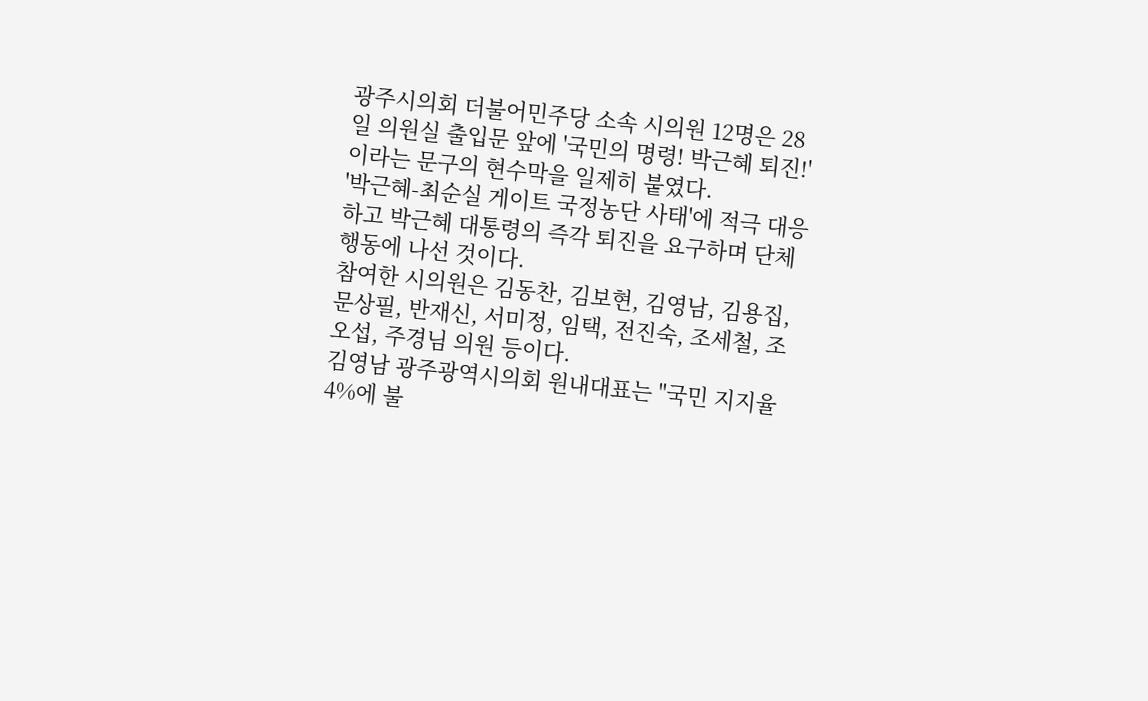광주시의회 더불어민주당 소속 시의원 12명은 28일 의원실 출입문 앞에 '국민의 명령! 박근혜 퇴진!'이라는 문구의 현수막을 일제히 붙였다.
'박근혜-최순실 게이트 국정농단 사태'에 적극 대응하고 박근혜 대통령의 즉각 퇴진을 요구하며 단체행동에 나선 것이다.
참여한 시의원은 김동찬, 김보현, 김영남, 김용집, 문상필, 반재신, 서미정, 임택, 전진숙, 조세철, 조오섭, 주경님 의원 등이다.
김영남 광주광역시의회 원내대표는 "국민 지지율 4%에 불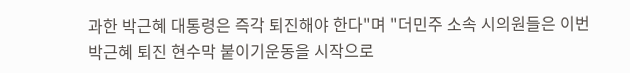과한 박근혜 대통령은 즉각 퇴진해야 한다"며 "더민주 소속 시의원들은 이번 박근혜 퇴진 현수막 붙이기운동을 시작으로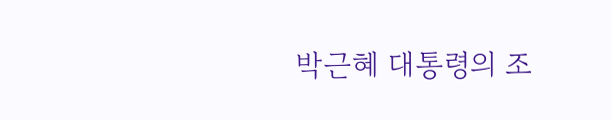박근혜 대통령의 조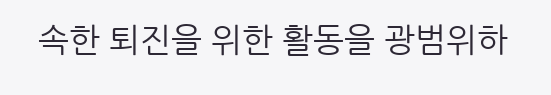속한 퇴진을 위한 활동을 광범위하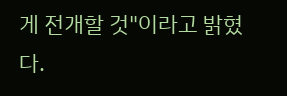게 전개할 것"이라고 밝혔다.